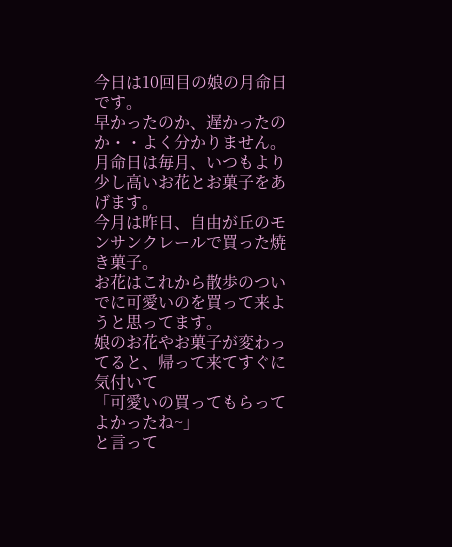今日は10回目の娘の月命日です。
早かったのか、遅かったのか・・よく分かりません。
月命日は毎月、いつもより少し高いお花とお菓子をあげます。
今月は昨日、自由が丘のモンサンクレールで買った焼き菓子。
お花はこれから散歩のついでに可愛いのを買って来ようと思ってます。
娘のお花やお菓子が変わってると、帰って来てすぐに気付いて
「可愛いの買ってもらってよかったね~」
と言って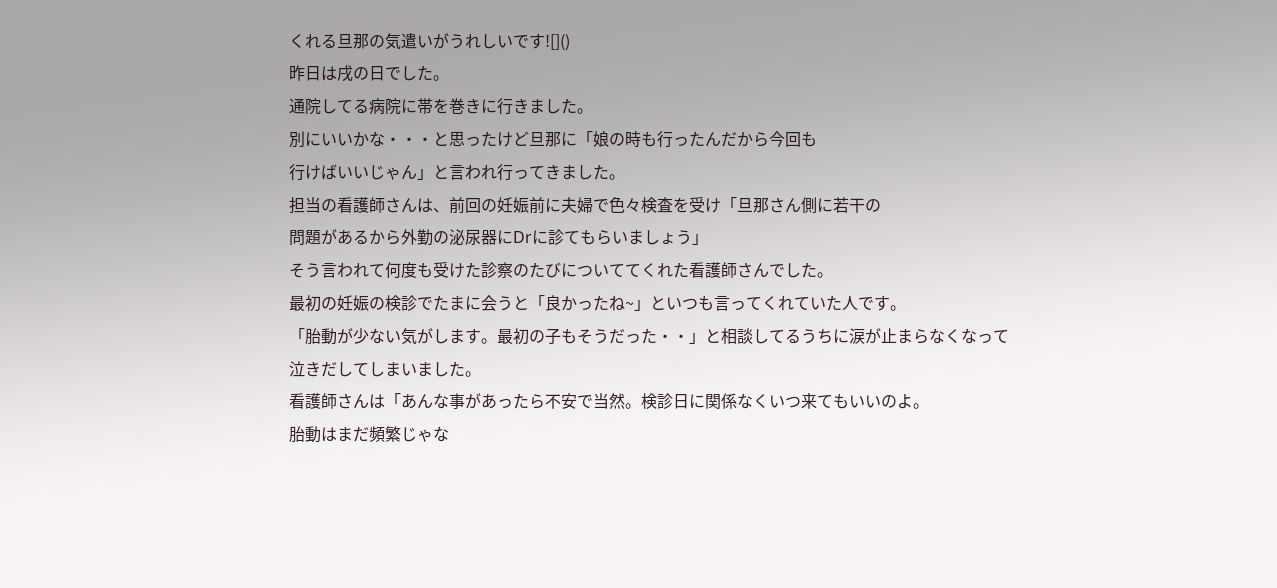くれる旦那の気遣いがうれしいです![]()
昨日は戌の日でした。
通院してる病院に帯を巻きに行きました。
別にいいかな・・・と思ったけど旦那に「娘の時も行ったんだから今回も
行けばいいじゃん」と言われ行ってきました。
担当の看護師さんは、前回の妊娠前に夫婦で色々検査を受け「旦那さん側に若干の
問題があるから外勤の泌尿器にDrに診てもらいましょう」
そう言われて何度も受けた診察のたびについててくれた看護師さんでした。
最初の妊娠の検診でたまに会うと「良かったね~」といつも言ってくれていた人です。
「胎動が少ない気がします。最初の子もそうだった・・」と相談してるうちに涙が止まらなくなって
泣きだしてしまいました。
看護師さんは「あんな事があったら不安で当然。検診日に関係なくいつ来てもいいのよ。
胎動はまだ頻繁じゃな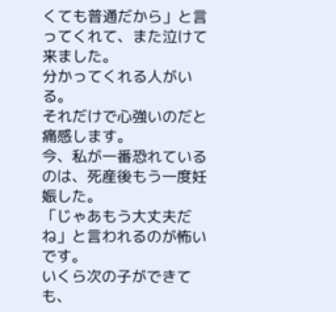くても普通だから」と言ってくれて、また泣けて来ました。
分かってくれる人がいる。
それだけで心強いのだと痛感します。
今、私が一番恐れているのは、死産後もう一度妊娠した。
「じゃあもう大丈夫だね」と言われるのが怖いです。
いくら次の子ができても、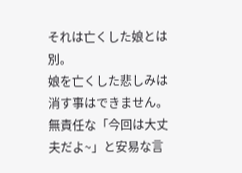それは亡くした娘とは別。
娘を亡くした悲しみは消す事はできません。
無責任な「今回は大丈夫だよ~」と安易な言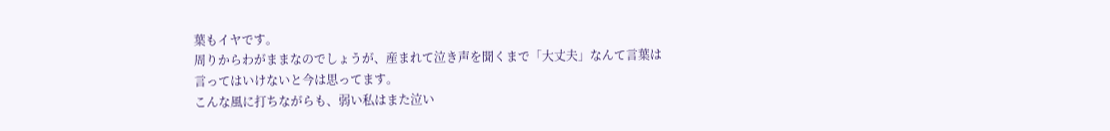葉もイヤです。
周りからわがままなのでしょうが、産まれて泣き声を聞くまで「大丈夫」なんて言葉は
言ってはいけないと今は思ってます。
こんな風に打ちながらも、弱い私はまた泣い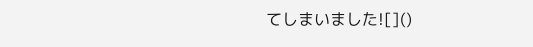てしまいました![]()